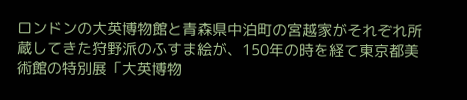ロンドンの大英博物館と青森県中泊町の宮越家がそれぞれ所蔵してきた狩野派のふすま絵が、150年の時を経て東京都美術館の特別展「大英博物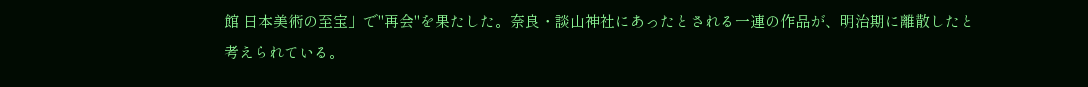館 日本美術の至宝」で"再会"を果たした。奈良・談山神社にあったとされる一連の作品が、明治期に離散したと考えられている。